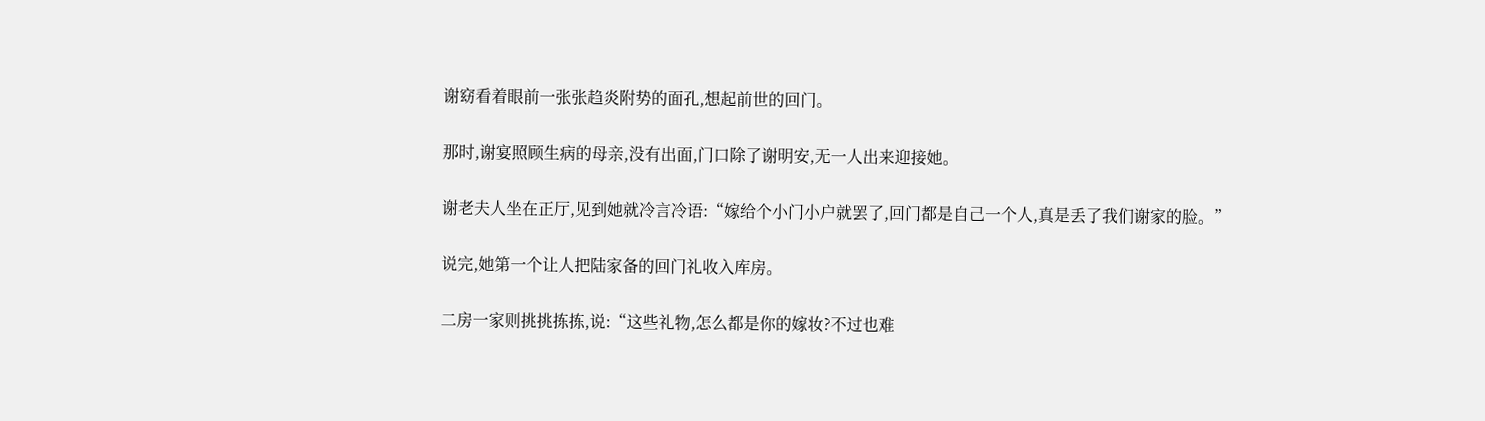谢窈看着眼前一张张趋炎附势的面孔,想起前世的回门。

那时,谢宴照顾生病的母亲,没有出面,门口除了谢明安,无一人出来迎接她。

谢老夫人坐在正厅,见到她就冷言冷语:“嫁给个小门小户就罢了,回门都是自己一个人,真是丢了我们谢家的脸。”

说完,她第一个让人把陆家备的回门礼收入库房。

二房一家则挑挑拣拣,说:“这些礼物,怎么都是你的嫁妆?不过也难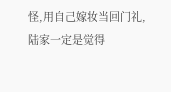怪,用自己嫁妆当回门礼,陆家一定是觉得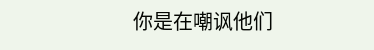你是在嘲讽他们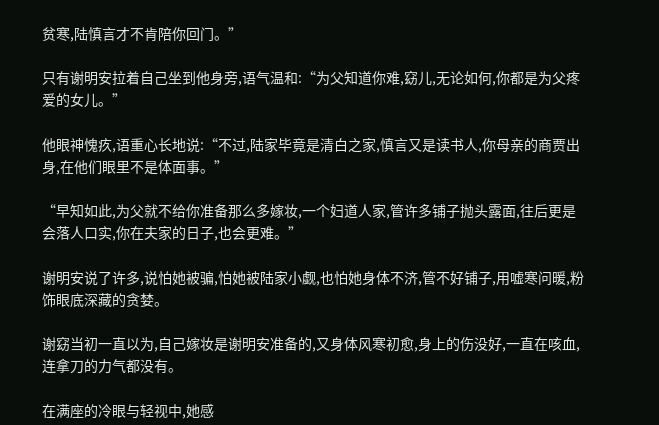贫寒,陆慎言才不肯陪你回门。”

只有谢明安拉着自己坐到他身旁,语气温和:“为父知道你难,窈儿,无论如何,你都是为父疼爱的女儿。”

他眼神愧疚,语重心长地说:“不过,陆家毕竟是清白之家,慎言又是读书人,你母亲的商贾出身,在他们眼里不是体面事。”

“早知如此,为父就不给你准备那么多嫁妆,一个妇道人家,管许多铺子抛头露面,往后更是会落人口实,你在夫家的日子,也会更难。”

谢明安说了许多,说怕她被骗,怕她被陆家小觑,也怕她身体不济,管不好铺子,用嘘寒问暖,粉饰眼底深藏的贪婪。

谢窈当初一直以为,自己嫁妆是谢明安准备的,又身体风寒初愈,身上的伤没好,一直在咳血,连拿刀的力气都没有。

在满座的冷眼与轻视中,她感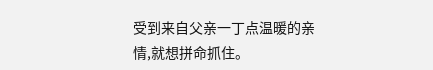受到来自父亲一丁点温暖的亲情,就想拼命抓住。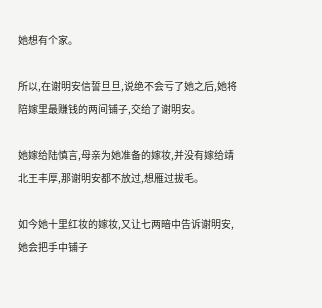她想有个家。

所以,在谢明安信誓旦旦,说绝不会亏了她之后,她将陪嫁里最赚钱的两间铺子,交给了谢明安。

她嫁给陆慎言,母亲为她准备的嫁妆,并没有嫁给靖北王丰厚,那谢明安都不放过,想雁过拔毛。

如今她十里红妆的嫁妆,又让七两暗中告诉谢明安,她会把手中铺子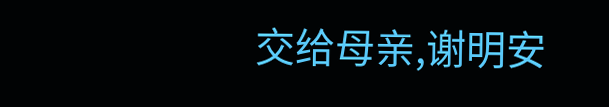交给母亲,谢明安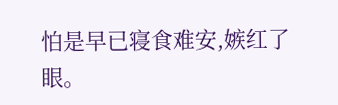怕是早已寝食难安,嫉红了眼。